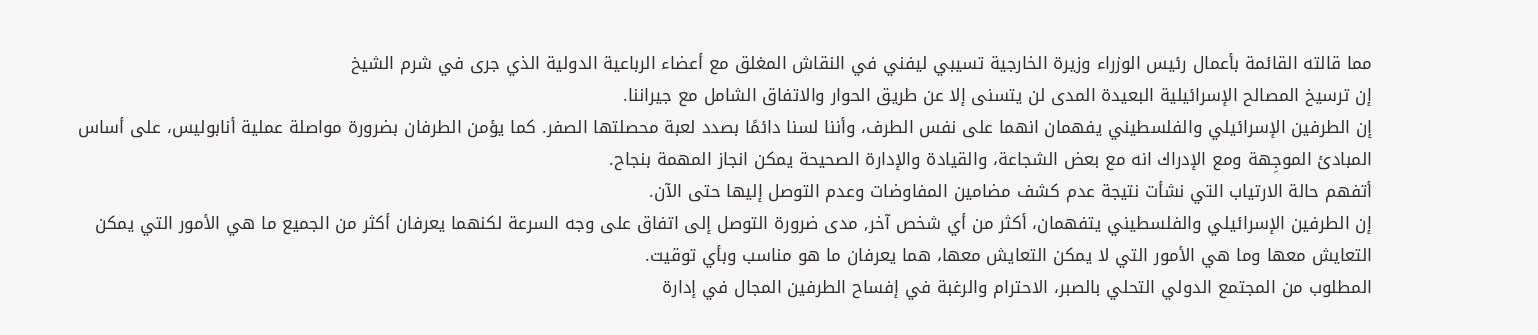مما قالته القائمة بأعمال رئيس الوزراء وزيرة الخارجية تسيبي ليفني في النقاش المغلق مع أعضاء الرباعية الدولية الذي جرى في شرم الشيخ
إن ترسيخ المصالح الإسرائيلية البعيدة المدى لن يتسنى إلا عن طريق الحوار والاتفاق الشامل مع جيراننا.
إن الطرفين الإسرائيلي والفلسطيني يفهمان انهما على نفس الطرف، وأننا لسنا دائمًا بصدد لعبة محصلتها الصفر. كما يؤمن الطرفان بضرورة مواصلة عملية أنابوليس، على أساس المبادئ الموجِهة ومع الإدراك انه مع بعض الشجاعة، والقيادة والإدارة الصحيحة يمكن انجاز المهمة بنجاح.
أتفهم حالة الارتياب التي نشأت نتيجة عدم كشف مضامين المفاوضات وعدم التوصل إليها حتى الآن.
إن الطرفين الإسرائيلي والفلسطيني يتفهمان، أكثر من أي شخص آخر, مدى ضرورة التوصل إلى اتفاق على وجه السرعة لكنهما يعرفان أكثر من الجميع ما هي الأمور التي يمكن التعايش معها وما هي الأمور التي لا يمكن التعايش معها، هما يعرفان ما هو مناسب وبأي توقيت.
المطلوب من المجتمع الدولي التحلي بالصبر، الاحترام والرغبة في إفساح الطرفين المجال في إدارة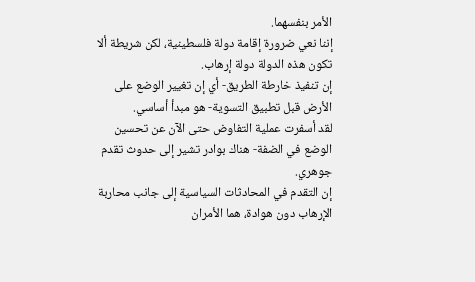الأمر بنفسهما.
إننا نعي ضرورة إقامة دولة فلسطينية، لكن شريطة ألا تكون هذه الدولة دولة إرهاب.
إن تنفيذ خارطة الطريق- أي إن تغيير الوضع على الأرض قبل تطبيق التسوية- هو مبدأ أساسي.
لقد أسفرت عملية التفاوض حتى الآن عن تحسين الوضع في الضفة- هناك بوادر تشير إلى حدوث تقدم جوهري.
إن التقدم في المحادثات السياسية إلى جانب محاربة الإرهاب دون هوادة، هما الأمران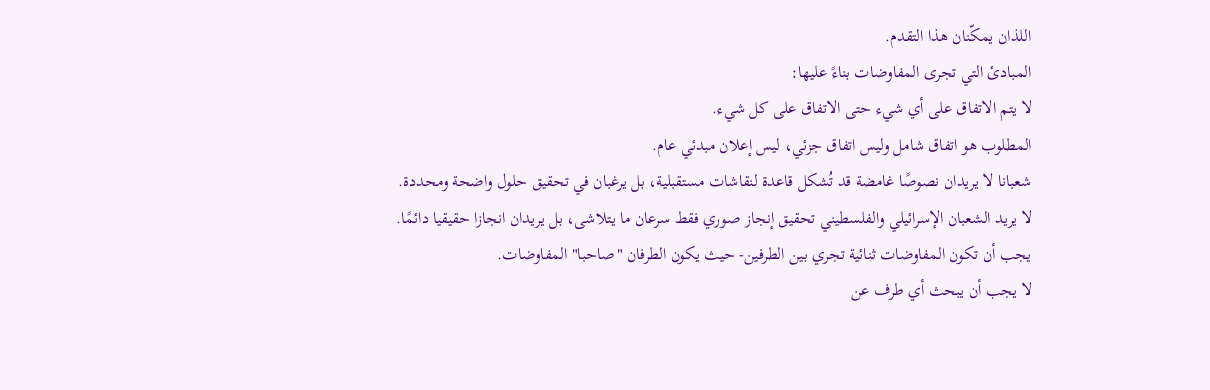اللذان يمكّنان هذا التقدم.
المبادئ التي تجرى المفاوضات بناءً عليها:
لا يتم الاتفاق على أي شيء حتى الاتفاق على كل شيء.
المطلوب هو اتفاق شامل وليس اتفاق جزئي، ليس إعلان مبدئي عام.
شعبانا لا يريدان نصوصًا غامضة قد تُشكل قاعدة لنقاشات مستقبلية، بل يرغبان في تحقيق حلول واضحة ومحددة.
لا يريد الشعبان الإسرائيلي والفلسطيني تحقيق إنجاز صوري فقط سرعان ما يتلاشى، بل يريدان انجازا حقيقيا دائمًا.
يجب أن تكون المفاوضات ثنائية تجري بين الطرفين- حيث يكون الطرفان "صاحبا" المفاوضات.
لا يجب أن يبحث أي طرف عن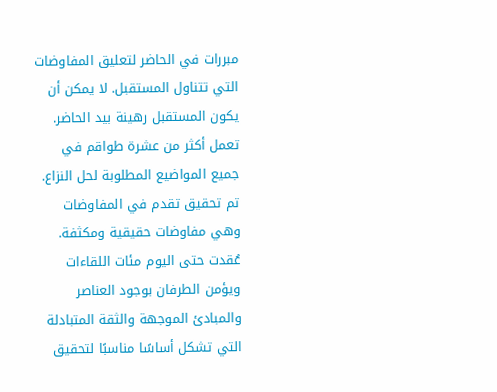مبررات في الحاضر لتعليق المفاوضات التي تتناول المستقبل. لا يمكن أن يكون المستقبل رهينة بيد الحاضر.
تعمل أكثر من عشرة طواقم في جميع المواضيع المطلوبة لحل النزاع.
تم تحقيق تقدم في المفاوضات وهي مفاوضات حقيقية ومكثفة. عُقدت حتى اليوم مئات اللقاءات ويؤمن الطرفان بوجود العناصر والمبادئ الموجهة والثقة المتبادلة التي تشكل أساسًا مناسبًا لتحقيق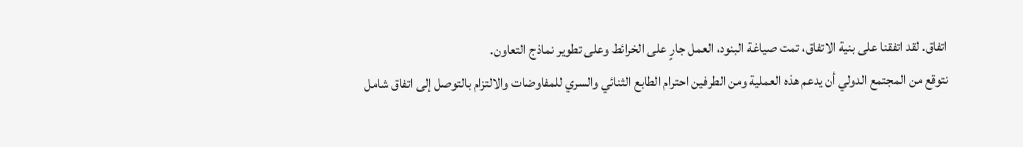اتفاق. لقد اتفقنا على بنية الاتفاق، تمت صياغة البنود، العمل جارٍ على الخرائط وعلى تطوير نماذج التعاون.
نتوقع من المجتمع الدولي أن يدعم هذه العملية ومن الطرفين احترام الطابع الثنائي والسري للمفاوضات والالتزام بالتوصل إلى اتفاق شامل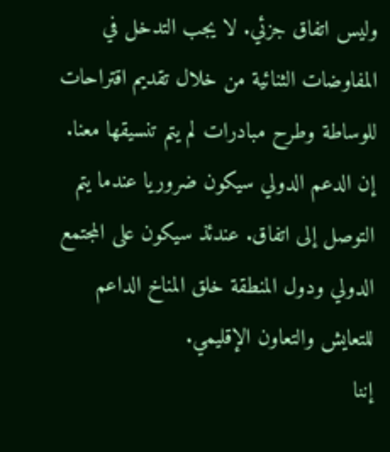وليس اتفاق جزئي. لا يجب التدخل في المفاوضات الثنائية من خلال تقديم اقتراحات للوساطة وطرح مبادرات لم يتم تنسيقها معنا.
إن الدعم الدولي سيكون ضروريا عندما يتم التوصل إلى اتفاق. عندئذ سيكون على المجتمع الدولي ودول المنطقة خلق المناخ الداعم للتعايش والتعاون الإقليمي.
إننا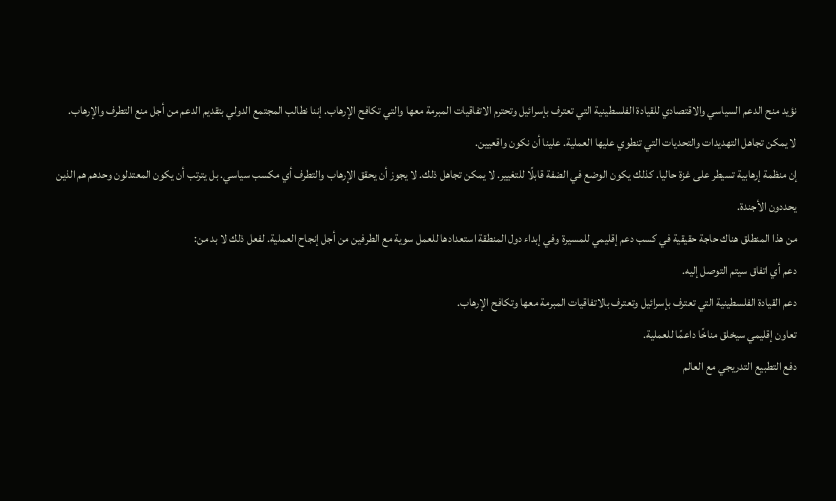نؤيد منح الدعم السياسي والاقتصادي للقيادة الفلسطينية التي تعترف بإسرائيل وتحترم الاتفاقيات المبرمة معها والتي تكافح الإرهاب. إننا نطالب المجتمع الدولي بتقديم الدعم من أجل منع التطرف والإرهاب.
لا يمكن تجاهل التهديدات والتحديات التي تنطوي عليها العملية. علينا أن نكون واقعيين.
إن منظمة إرهابية تسيطر على غزة حاليا. كذلك يكون الوضع في الضفة قابلًا للتغيير. لا يمكن تجاهل ذلك. لا يجوز أن يحقق الإرهاب والتطرف أي مكسب سياسي. بل يترتب أن يكون المعتدلون وحدهم هم الذين يحددون الأجندة.
من هذا المنطلق هناك حاجة حقيقية في كسب دعم إقليمي للمسيرة وفي إبداء دول المنطقة استعدادها للعمل سوية مع الطرفين من أجل إنجاح العملية. لفعل ذلك لا بد من:
دعم أي اتفاق سيتم التوصل إليه.
دعم القيادة الفلسطينية التي تعترف بإسرائيل وتعترف بالاتفاقيات المبرمة معها وتكافح الإرهاب.
تعاون إقليمي سيخلق مناخًا داعمًا للعملية.
دفع التطبيع التدريجي مع العالم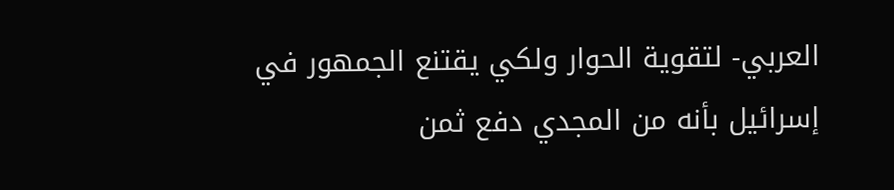العربي- لتقوية الحوار ولكي يقتنع الجمهور في إسرائيل بأنه من المجدي دفع ثمن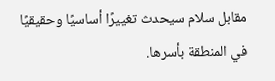مقابل سلام سيحدث تغييرًا أساسيًا وحقيقيًا في المنطقة بأسرها.